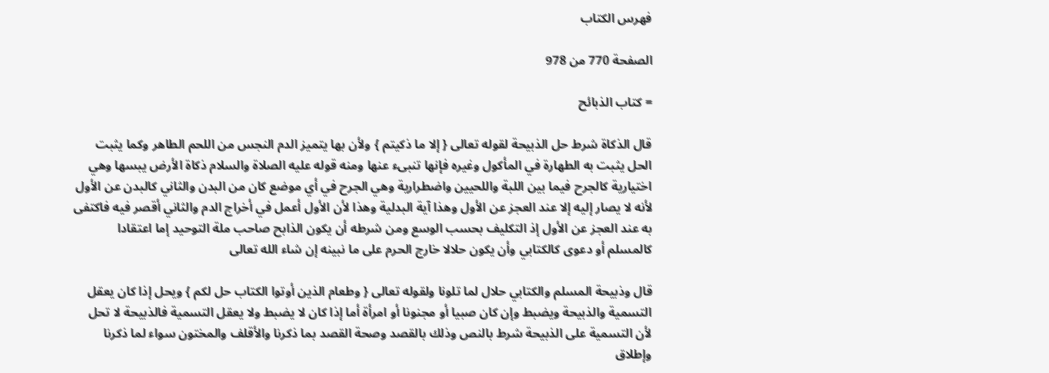فهرس الكتاب

الصفحة 770 من 978

= كتاب الذبائح

قال الذكاة شرط حل الذبيحة لقوله تعالى { إلا ما ذكيتم } ولأن بها يتميز الدم النجس من اللحم الطاهر وكما يثبت الحل يثبت به الطهارة في المأكول وغيره فإنها تنبىء عنها ومنه قوله عليه الصلاة والسلام ذكاة الأرض يبسها وهي اختيارية كالجرح فيما بين اللبة واللحيين واضطرارية وهي الجرح في أي موضع كان من البدن والثاني كالبدن عن الأول لأنه لا يصار إليه إلا عند العجز عن الأول وهذا آية البدلية وهذا لأن الأول أعمل في أخراج الدم والثاني أقصر فيه فاكتفى به عند العجز عن الأول إذ التكليف بحسب الوسع ومن شرطه أن يكون الذابح صاحب ملة التوحيد إما اعتقادا كالمسلم أو دعوى كالكتابي وأن يكون حلالا خارج الحرم على ما نبينه إن شاء الله تعالى

قال وذبيحة المسلم والكتابي حلال لما تلونا ولقوله تعالى { وطعام الذين أوتوا الكتاب حل لكم } ويحل إذا كان يعقل التسمية والذبيحة ويضبط وإن كان صبيا أو مجنونا أو امرأة أما إذا كان لا يضبط ولا يعقل التسمية فالذبيحة لا تحل لأن التسمية على الذبيحة شرط بالنص وذلك بالقصد وصحة القصد بما ذكرنا والأقلف والمختون سواء لما ذكرنا وإطلاق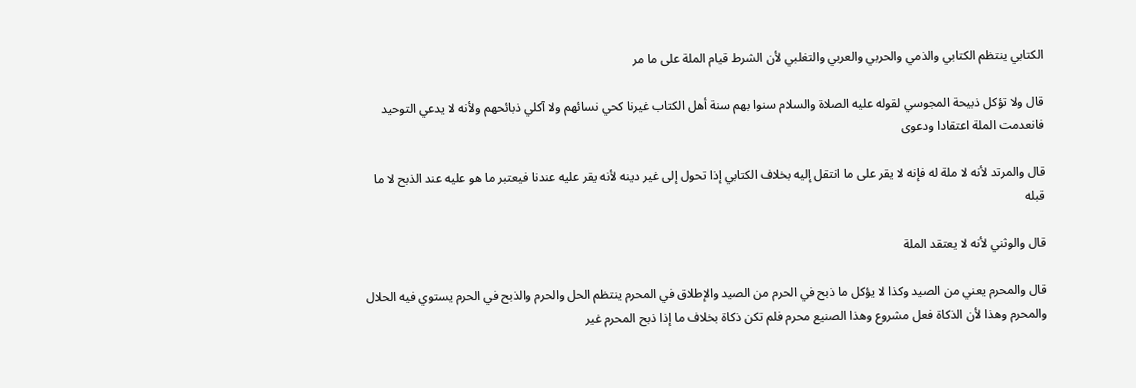الكتابي ينتظم الكتابي والذمي والحربي والعربي والتغلبي لأن الشرط قيام الملة على ما مر

قال ولا تؤكل ذبيحة المجوسي لقوله عليه الصلاة والسلام سنوا بهم سنة أهل الكتاب غيرنا كحي نسائهم ولا آكلي ذبائحهم ولأنه لا يدعي التوحيد فانعدمت الملة اعتقادا ودعوى

قال والمرتد لأنه لا ملة له فإنه لا يقر على ما انتقل إليه بخلاف الكتابي إذا تحول إلى غير دينه لأنه يقر عليه عندنا فيعتبر ما هو عليه عند الذبح لا ما قبله

قال والوثني لأنه لا يعتقد الملة

قال والمحرم يعني من الصيد وكذا لا يؤكل ما ذبح في الحرم من الصيد والإطلاق في المحرم ينتظم الحل والحرم والذبح في الحرم يستوي فيه الحلال والمحرم وهذا لأن الذكاة فعل مشروع وهذا الصنيع محرم فلم تكن ذكاة بخلاف ما إذا ذبح المحرم غير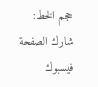حجم الخط:
شارك الصفحة
فيسبوك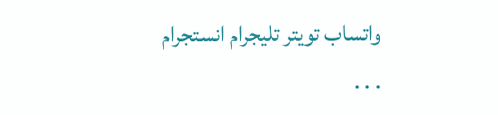واتساب تويتر تليجرام انستجرام
. . .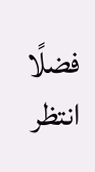فضلًا انتظر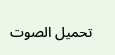تحميل الصوت